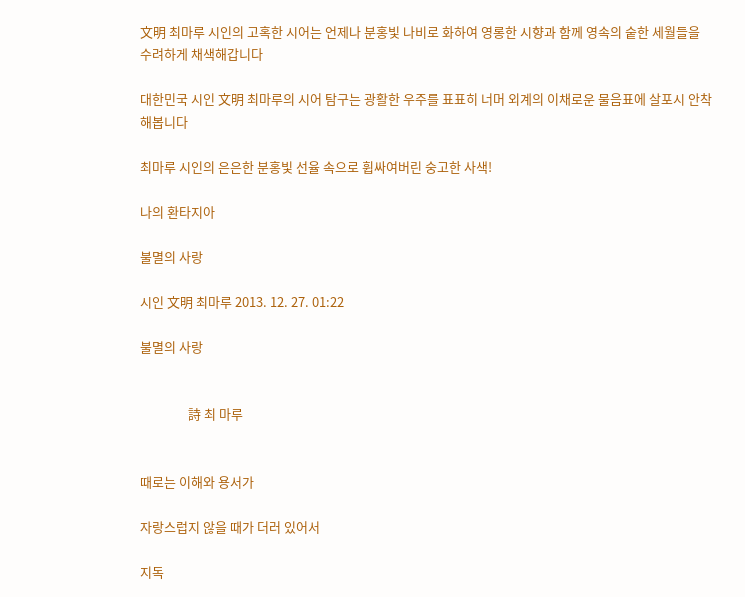文明 최마루 시인의 고혹한 시어는 언제나 분홍빛 나비로 화하여 영롱한 시향과 함께 영속의 숱한 세월들을 수려하게 채색해갑니다

대한민국 시인 文明 최마루의 시어 탐구는 광활한 우주를 표표히 너머 외계의 이채로운 물음표에 살포시 안착해봅니다

최마루 시인의 은은한 분홍빛 선율 속으로 휩싸여버린 숭고한 사색!

나의 환타지아

불멸의 사랑

시인 文明 최마루 2013. 12. 27. 01:22

불멸의 사랑


                詩 최 마루


때로는 이해와 용서가

자랑스럽지 않을 때가 더러 있어서

지독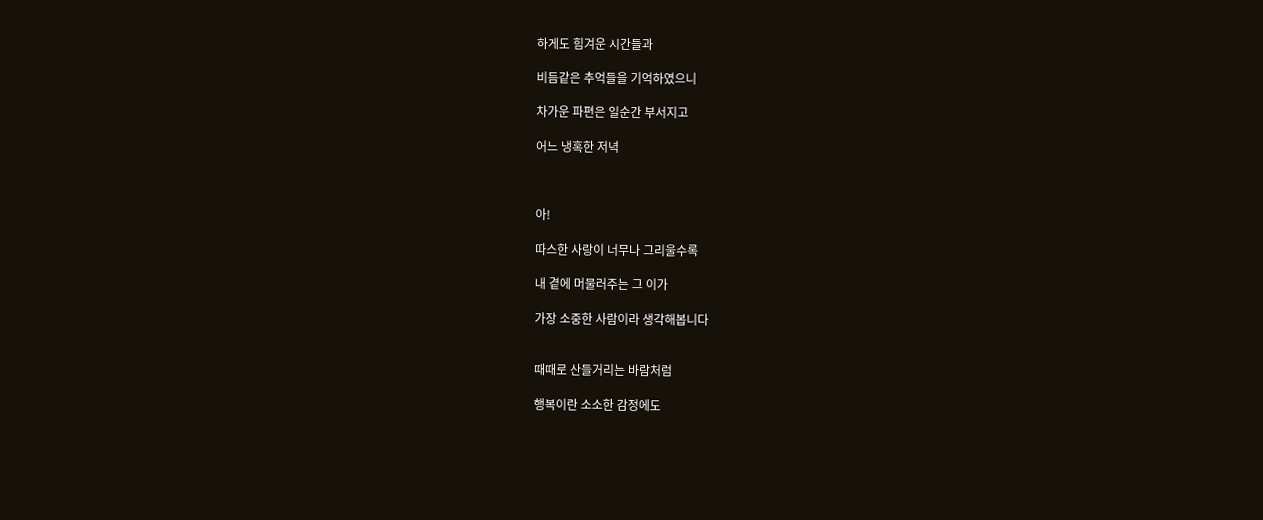하게도 힘겨운 시간들과

비듬같은 추억들을 기억하였으니

차가운 파편은 일순간 부서지고

어느 냉혹한 저녁



아!

따스한 사랑이 너무나 그리울수록

내 곁에 머물러주는 그 이가

가장 소중한 사람이라 생각해봅니다


때때로 산들거리는 바람처럼

행복이란 소소한 감정에도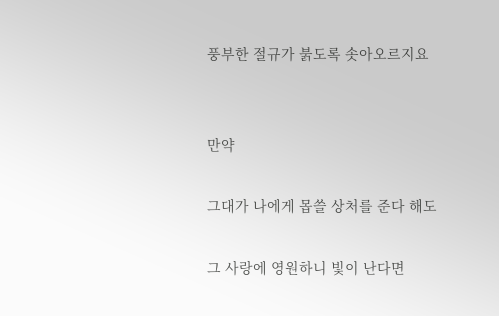풍부한 절규가 붉도록 솟아오르지요


만약

그대가 나에게 몹쓸 상처를 준다 해도

그 사랑에 영원하니 빛이 난다면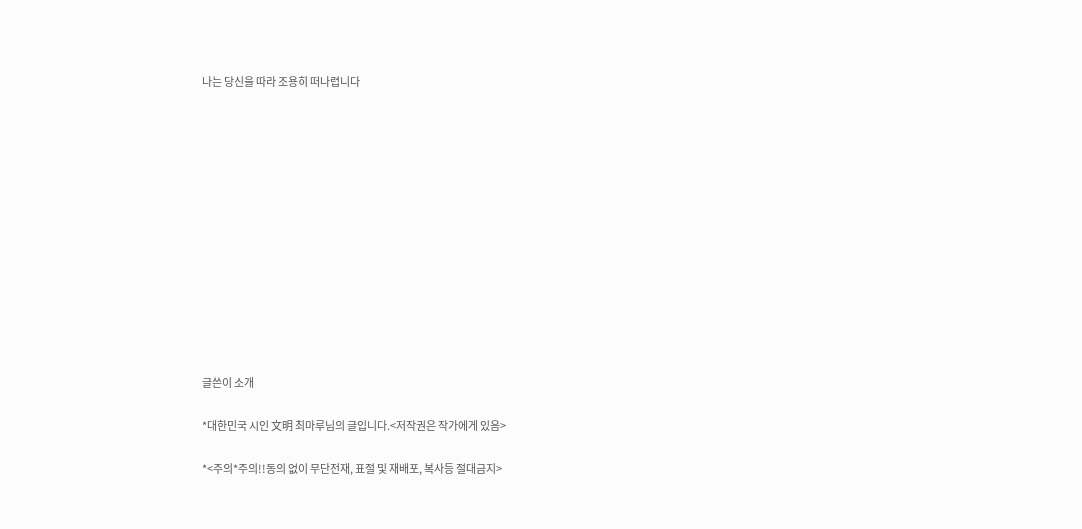나는 당신을 따라 조용히 떠나렵니다













글쓴이 소개

*대한민국 시인 文明 최마루님의 글입니다.<저작권은 작가에게 있음>

*<주의*주의!!동의 없이 무단전재, 표절 및 재배포, 복사등 절대금지>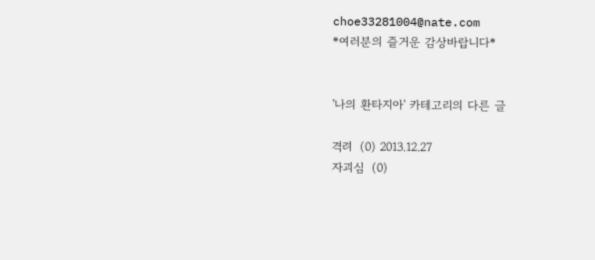choe33281004@nate.com
*여러분의 즐거운 감상바랍니다*


'나의 환타지아' 카테고리의 다른 글

격려  (0) 2013.12.27
자괴심  (0)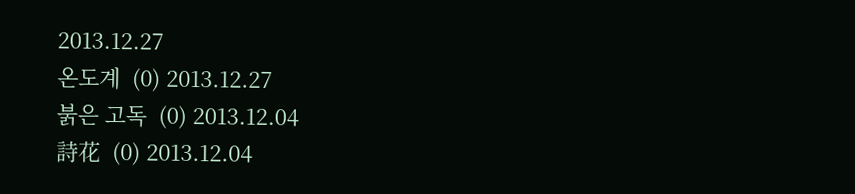2013.12.27
온도계  (0) 2013.12.27
붉은 고독  (0) 2013.12.04
詩花  (0) 2013.12.04